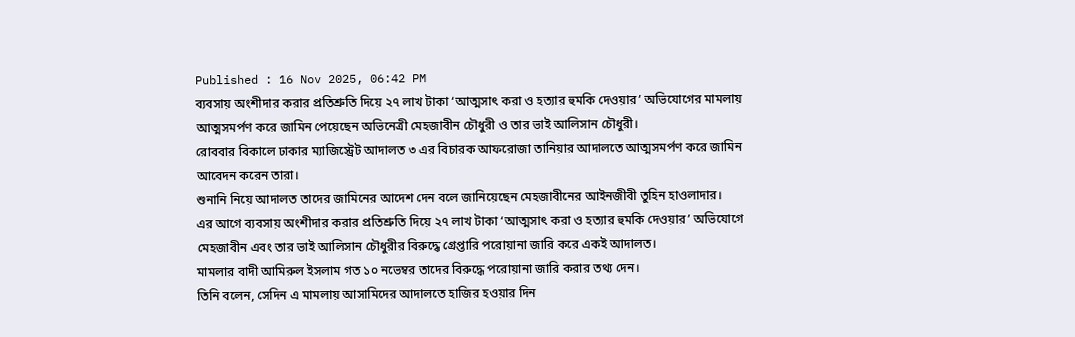Published : 16 Nov 2025, 06:42 PM
ব্যবসায় অংশীদার করার প্রতিশ্রুতি দিয়ে ২৭ লাখ টাকা ‘আত্মসাৎ করা ও হত্যার হুমকি দেওয়ার’ অভিযোগের মামলায় আত্মসমর্পণ করে জামিন পেয়েছেন অভিনেত্রী মেহজাবীন চৌধুরী ও তার ভাই আলিসান চৌধুরী।
রোববার বিকালে ঢাকার ম্যাজিস্ট্রেট আদালত ৩ এর বিচারক আফরোজা তানিয়ার আদালতে আত্মসমর্পণ করে জামিন আবেদন করেন তারা।
শুনানি নিয়ে আদালত তাদের জামিনের আদেশ দেন বলে জানিয়েছেন মেহজাবীনের আইনজীবী তুহিন হাওলাদার।
এর আগে ব্যবসায় অংশীদার করার প্রতিশ্রুতি দিয়ে ২৭ লাখ টাকা ‘আত্মসাৎ করা ও হত্যার হুমকি দেওয়ার’ অভিযোগে মেহজাবীন এবং তার ভাই আলিসান চৌধুরীর বিরুদ্ধে গ্রেপ্তারি পরোয়ানা জারি করে একই আদালত।
মামলার বাদী আমিরুল ইসলাম গত ১০ নভেম্বর তাদের বিরুদ্ধে পরোয়ানা জারি করার তথ্য দেন।
তিনি বলেন, সেদিন এ মামলায় আসামিদের আদালতে হাজির হওয়ার দিন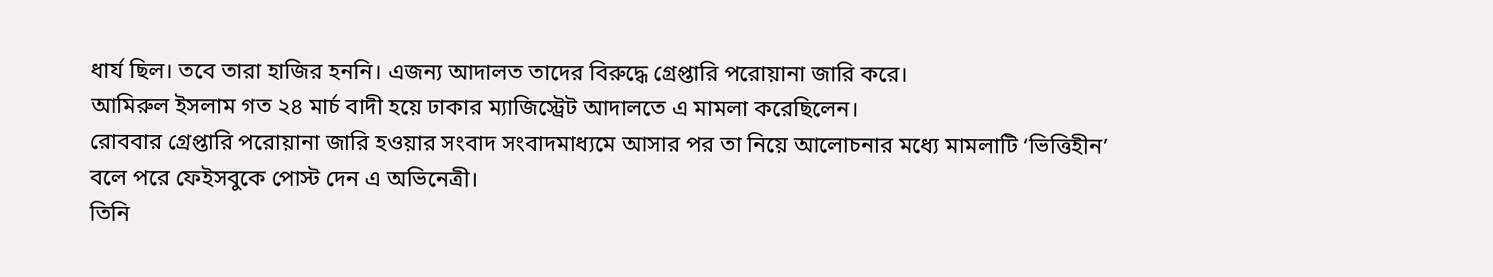ধার্য ছিল। তবে তারা হাজির হননি। এজন্য আদালত তাদের বিরুদ্ধে গ্রেপ্তারি পরোয়ানা জারি করে।
আমিরুল ইসলাম গত ২৪ মার্চ বাদী হয়ে ঢাকার ম্যাজিস্ট্রেট আদালতে এ মামলা করেছিলেন।
রোববার গ্রেপ্তারি পরোয়ানা জারি হওয়ার সংবাদ সংবাদমাধ্যমে আসার পর তা নিয়ে আলোচনার মধ্যে মামলাটি ‘ভিত্তিহীন’ বলে পরে ফেইসবুকে পোস্ট দেন এ অভিনেত্রী।
তিনি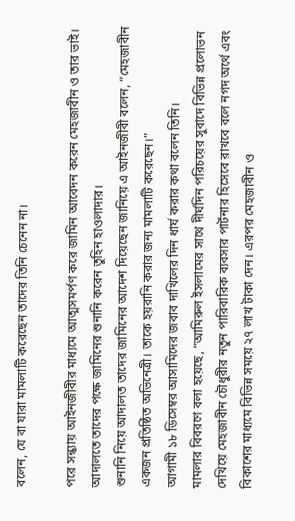বলেন, যে বা যারা মামলাটি করেছেন তাদের তিনি চেনেন না।

পরে সন্ধ্যায় আইনজীবীর মাধ্যমে আত্মসমর্পণ করে জামিন আবেদন করেন মেহজাবীন ও তার ভাই।
আদালতে তাদের পক্ষে জামিনের শুনানি করেন তুহিন হাওলাদার।
শুনানি নিয়ে আদালত তাদের জামিনের আদেশ দিয়েছেন জানিয়ে এ আইনজীবী বলেন, “মেহজাবীন একজন প্রতিষ্ঠিত অভিনেত্রী। তাকে হয়রানি করার জন্য মামলাটি করেছেন।”
আগামী ১৮ ডিসেম্বর আসামিদের জবাব দাখিলের দিন ধার্য করার কথা বলেন তিনি।
মামলার বিবরণে বলা হয়েছে, “আমিরুল ইসলামের সাথে দীর্ঘদিন পরিচয়ের সুবাদে বিভিন্ন প্রলোভন দেখিয়ে মেহজাবীন চৌধুরীর নতুন পারিবারিক ব্যবসার পার্টনার হিসেবে রাখবে বলে নগদ অর্থে এবং বিকাশের মাধ্যমে বিভিন্ন সময়ে ২৭ লাখ টাকা দেন। এরপর মেহজাবীন ও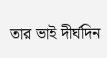তার ভাই দীর্ঘদিন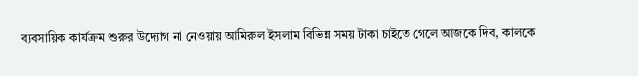ব্যবসায়িক কার্যক্রম শুরুর উদ্যোগ না নেওয়ায় আমিরুল ইসলাম বিভিন্ন সময় টাকা চাইতে গেলে আজকে দিব, কালকে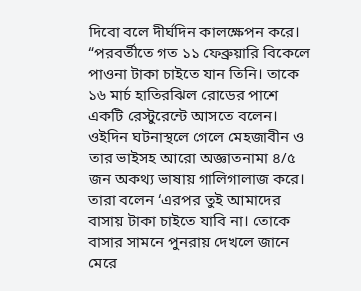দিবো বলে দীর্ঘদিন কালক্ষেপন করে।
“পরবর্তীতে গত ১১ ফেব্রুয়ারি বিকেলে পাওনা টাকা চাইতে যান তিনি। তাকে ১৬ মার্চ হাতিরঝিল রোডের পাশে একটি রেস্টুরেন্টে আসতে বলেন। ওইদিন ঘটনাস্থলে গেলে মেহজাবীন ও তার ভাইসহ আরো অজ্ঞাতনামা ৪/৫ জন অকথ্য ভাষায় গালিগালাজ করে। তারা বলেন ‘এরপর তুই আমাদের বাসায় টাকা চাইতে যাবি না। তোকে বাসার সামনে পুনরায় দেখলে জানে মেরে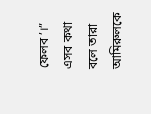ফেলব’।”
এসব কথা বলে তারা আমিরুলকে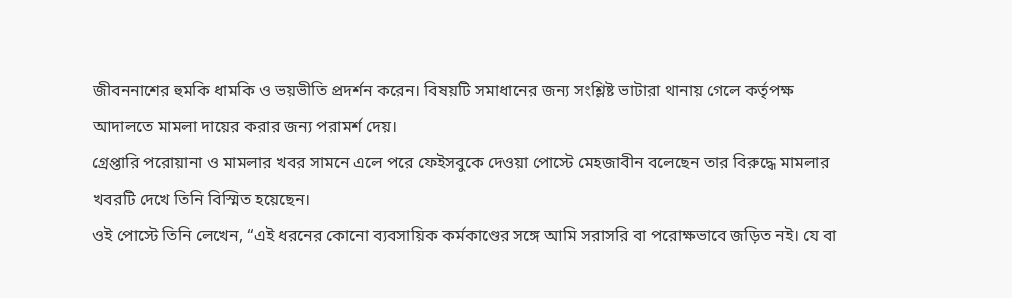জীবননাশের হুমকি ধামকি ও ভয়ভীতি প্রদর্শন করেন। বিষয়টি সমাধানের জন্য সংশ্লিষ্ট ভাটারা থানায় গেলে কর্তৃপক্ষ আদালতে মামলা দায়ের করার জন্য পরামর্শ দেয়।
গ্রেপ্তারি পরোয়ানা ও মামলার খবর সামনে এলে পরে ফেইসবুকে দেওয়া পোস্টে মেহজাবীন বলেছেন তার বিরুদ্ধে মামলার খবরটি দেখে তিনি বিস্মিত হয়েছেন।
ওই পোস্টে তিনি লেখেন, “এই ধরনের কোনো ব্যবসায়িক কর্মকাণ্ডের সঙ্গে আমি সরাসরি বা পরোক্ষভাবে জড়িত নই। যে বা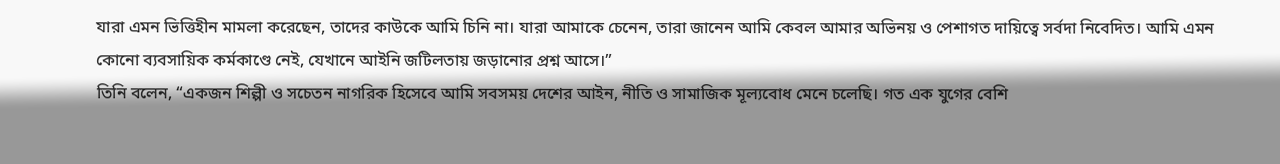যারা এমন ভিত্তিহীন মামলা করেছেন, তাদের কাউকে আমি চিনি না। যারা আমাকে চেনেন, তারা জানেন আমি কেবল আমার অভিনয় ও পেশাগত দায়িত্বে সর্বদা নিবেদিত। আমি এমন কোনো ব্যবসায়িক কর্মকাণ্ডে নেই, যেখানে আইনি জটিলতায় জড়ানোর প্রশ্ন আসে।”
তিনি বলেন, “একজন শিল্পী ও সচেতন নাগরিক হিসেবে আমি সবসময় দেশের আইন, নীতি ও সামাজিক মূল্যবোধ মেনে চলেছি। গত এক যুগের বেশি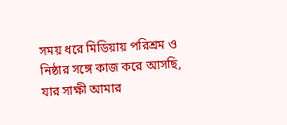সময় ধরে মিডিয়ায় পরিশ্রম ও নিষ্ঠার সঙ্গে কাজ করে আসছি, যার সাক্ষী আমার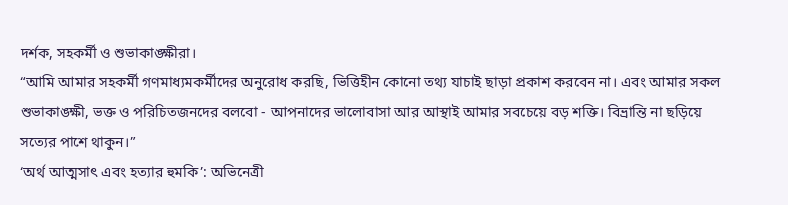দর্শক, সহকর্মী ও শুভাকাঙ্ক্ষীরা।
“আমি আমার সহকর্মী গণমাধ্যমকর্মীদের অনুরোধ করছি, ভিত্তিহীন কোনো তথ্য যাচাই ছাড়া প্রকাশ করবেন না। এবং আমার সকল শুভাকাঙ্ক্ষী, ভক্ত ও পরিচিতজনদের বলবো - আপনাদের ভালোবাসা আর আস্থাই আমার সবচেয়ে বড় শক্তি। বিভ্রান্তি না ছড়িয়ে সত্যের পাশে থাকুন।”
‘অর্থ আত্মসাৎ এবং হত্যার হুমকি’: অভিনেত্রী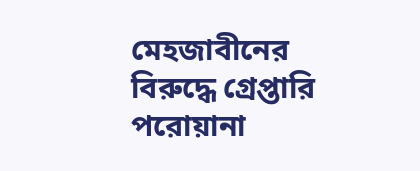মেহজাবীনের বিরুদ্ধে গ্রেপ্তারি পরোয়ানা